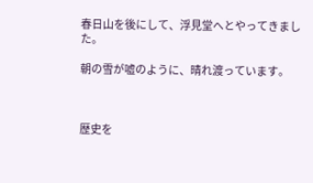春日山を後にして、浮見堂へとやってきました。

朝の雪が嘘のように、晴れ渡っています。



歴史を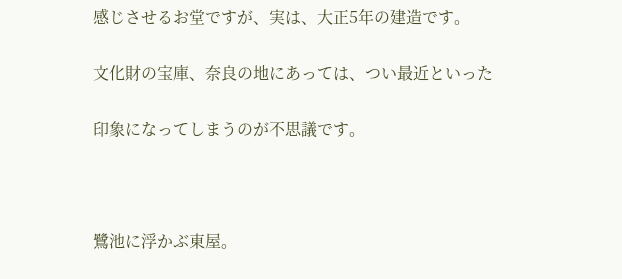感じさせるお堂ですが、実は、大正5年の建造です。

文化財の宝庫、奈良の地にあっては、つい最近といった

印象になってしまうのが不思議です。



鷺池に浮かぶ東屋。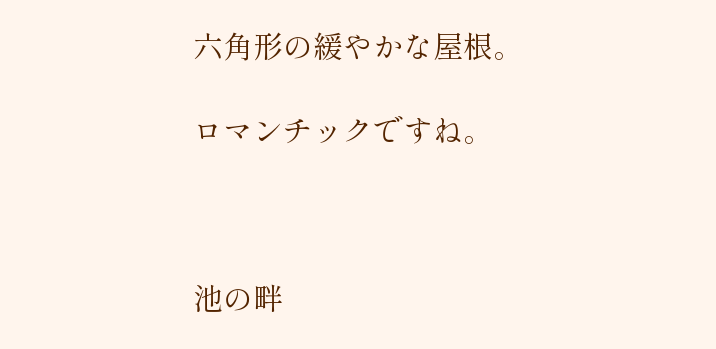六角形の緩やかな屋根。

ロマンチックですね。



池の畔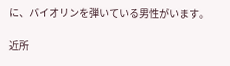に、バイオリンを弾いている男性がいます。

近所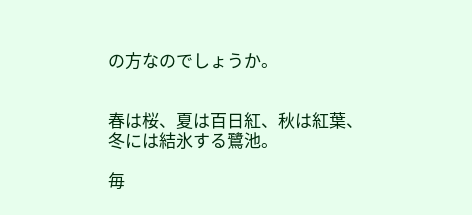の方なのでしょうか。


春は桜、夏は百日紅、秋は紅葉、冬には結氷する鷺池。

毎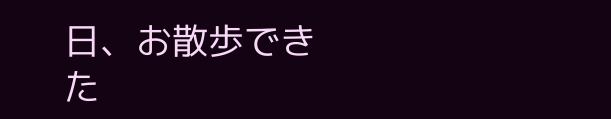日、お散歩できた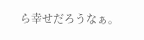ら幸せだろうなぁ。